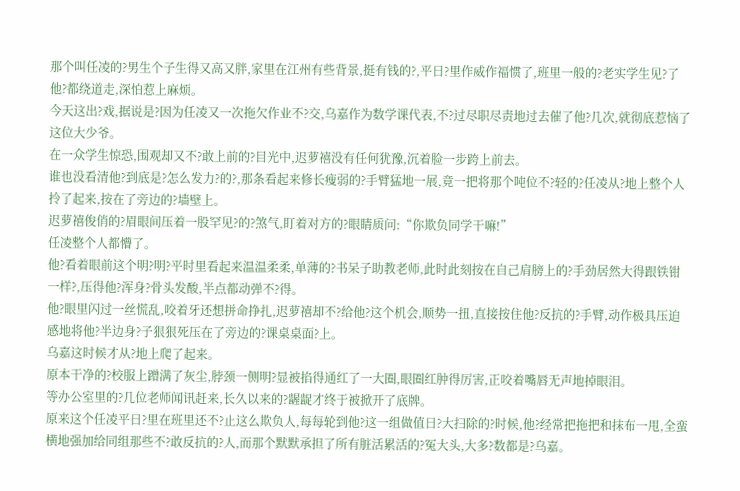那个叫任凌的?男生个子生得又高又胖,家里在江州有些背景,挺有钱的?,平日?里作威作福惯了,班里一般的?老实学生见?了他?都绕道走,深怕惹上麻烦。
今天这出?戏,据说是?因为任凌又一次拖欠作业不?交,乌嘉作为数学课代表,不?过尽职尽责地过去催了他?几次,就彻底惹恼了这位大少爷。
在一众学生惊恐,围观却又不?敢上前的?目光中,迟萝禧没有任何犹豫,沉着脸一步跨上前去。
谁也没看清他?到底是?怎么发力?的?,那条看起来修长瘦弱的?手臂猛地一展,竟一把将那个吨位不?轻的?任凌从?地上整个人拎了起来,按在了旁边的?墙壁上。
迟萝禧俊俏的?眉眼间压着一股罕见?的?煞气,盯着对方的?眼睛质问:“你欺负同学干嘛!”
任凌整个人都懵了。
他?看着眼前这个明?明?平时里看起来温温柔柔,单薄的?书呆子助教老师,此时此刻按在自己肩膀上的?手劲居然大得跟铁钳一样?,压得他?浑身?骨头发酸,半点都动弹不?得。
他?眼里闪过一丝慌乱,咬着牙还想拼命挣扎,迟萝禧却不?给他?这个机会,顺势一扭,直接按住他?反抗的?手臂,动作极具压迫感地将他?半边身?子狠狠死压在了旁边的?课桌桌面?上。
乌嘉这时候才从?地上爬了起来。
原本干净的?校服上蹭满了灰尘,脖颈一侧明?显被掐得通红了一大圈,眼圈红肿得厉害,正咬着嘴唇无声地掉眼泪。
等办公室里的?几位老师闻讯赶来,长久以来的?龌龊才终于被掀开了底牌。
原来这个任凌平日?里在班里还不?止这么欺负人,每每轮到他?这一组做值日?大扫除的?时候,他?经常把拖把和抹布一甩,全蛮横地强加给同组那些不?敢反抗的?人,而那个默默承担了所有脏活累活的?冤大头,大多?数都是?乌嘉。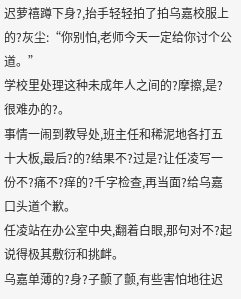迟萝禧蹲下身?,抬手轻轻拍了拍乌嘉校服上的?灰尘:“你别怕,老师今天一定给你讨个公道。”
学校里处理这种未成年人之间的?摩擦,是?很难办的?。
事情一闹到教导处,班主任和稀泥地各打五十大板,最后?的?结果不?过是?让任凌写一份不?痛不?痒的?千字检查,再当面?给乌嘉口头道个歉。
任凌站在办公室中央,翻着白眼,那句对不?起说得极其敷衍和挑衅。
乌嘉单薄的?身?子颤了颤,有些害怕地往迟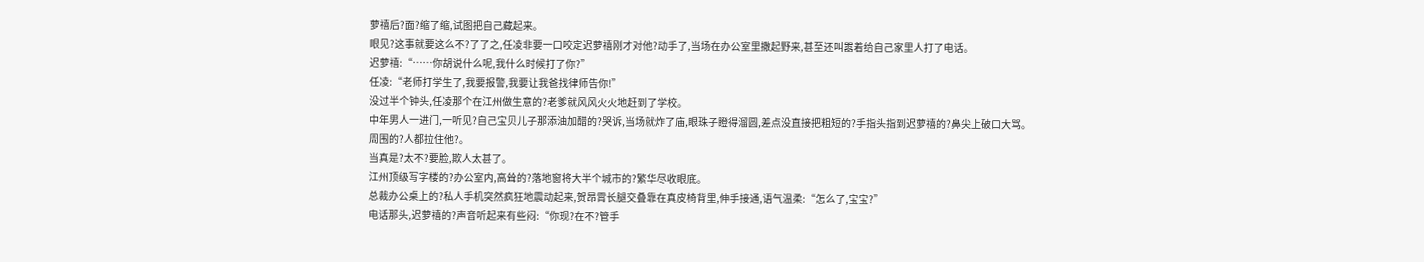萝禧后?面?缩了缩,试图把自己藏起来。
眼见?这事就要这么不?了了之,任凌非要一口咬定迟萝禧刚才对他?动手了,当场在办公室里撒起野来,甚至还叫嚣着给自己家里人打了电话。
迟萝禧:“……你胡说什么呢,我什么时候打了你?”
任凌:“老师打学生了,我要报警,我要让我爸找律师告你!”
没过半个钟头,任凌那个在江州做生意的?老爹就风风火火地赶到了学校。
中年男人一进门,一听见?自己宝贝儿子那添油加醋的?哭诉,当场就炸了庙,眼珠子瞪得溜圆,差点没直接把粗短的?手指头指到迟萝禧的?鼻尖上破口大骂。
周围的?人都拉住他?。
当真是?太不?要脸,欺人太甚了。
江州顶级写字楼的?办公室内,高耸的?落地窗将大半个城市的?繁华尽收眼底。
总裁办公桌上的?私人手机突然疯狂地震动起来,贺昂霄长腿交叠靠在真皮椅背里,伸手接通,语气温柔:“怎么了,宝宝?”
电话那头,迟萝禧的?声音听起来有些闷:“你现?在不?管手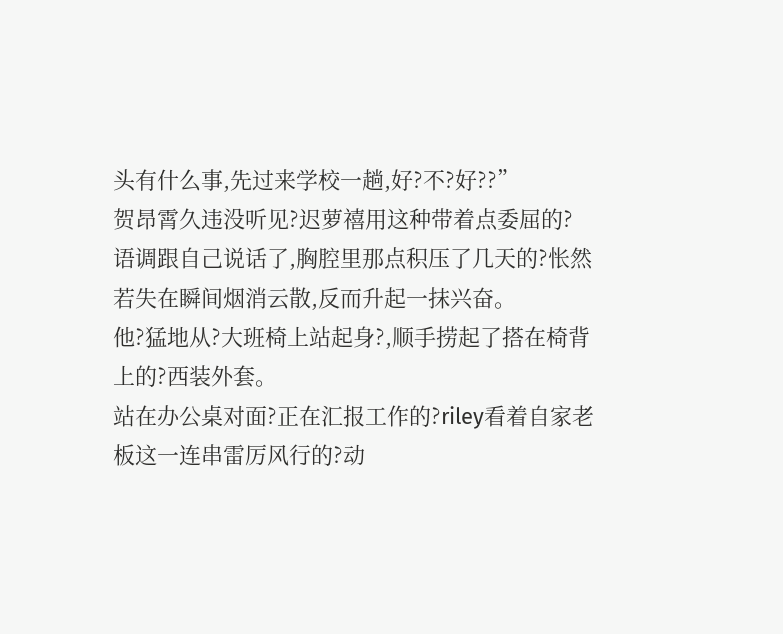头有什么事,先过来学校一趟,好?不?好??”
贺昂霄久违没听见?迟萝禧用这种带着点委屈的?语调跟自己说话了,胸腔里那点积压了几天的?怅然若失在瞬间烟消云散,反而升起一抹兴奋。
他?猛地从?大班椅上站起身?,顺手捞起了搭在椅背上的?西装外套。
站在办公桌对面?正在汇报工作的?riley看着自家老板这一连串雷厉风行的?动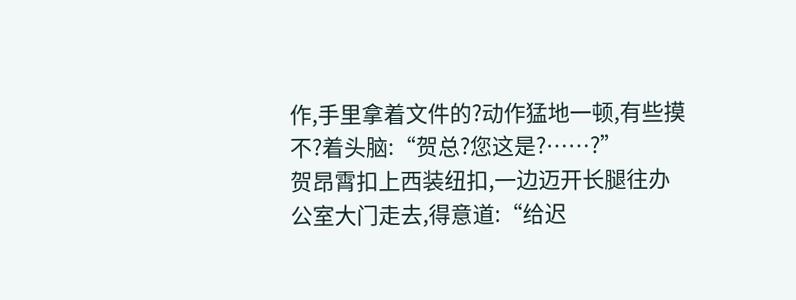作,手里拿着文件的?动作猛地一顿,有些摸不?着头脑:“贺总?您这是?……?”
贺昂霄扣上西装纽扣,一边迈开长腿往办公室大门走去,得意道:“给迟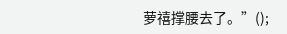萝禧撑腰去了。”();